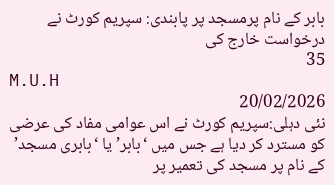بابر کے نام پرمسجد پر پابندی: سپریم کورٹ نے درخواست خارج کی
35
M.U.H
20/02/2026
نئی دہلی:سپریم کورٹ نے اس عوامی مفاد کی عرضی کو مسترد کر دیا ہے جس میں ‘بابر’ یا ‘بابری مسجد’ کے نام پر مسجد کی تعمیر پر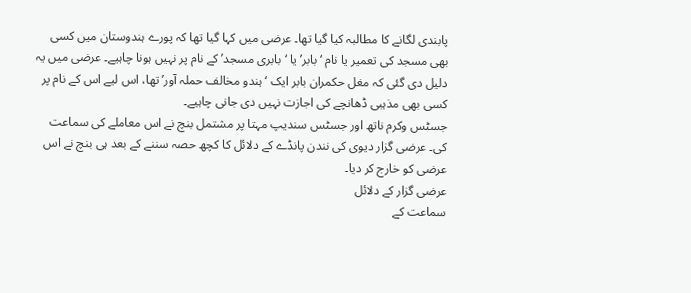پابندی لگانے کا مطالبہ کیا گیا تھا۔ عرضی میں کہا گیا تھا کہ پورے ہندوستان میں کسی بھی مسجد کی تعمیر یا نام ‘بابر’ یا ‘بابری مسجد’ کے نام پر نہیں ہونا چاہیے۔ عرضی میں یہ دلیل دی گئی کہ مغل حکمران بابر ایک ‘ہندو مخالف حملہ آور’ تھا، اس لیے اس کے نام پر کسی بھی مذہبی ڈھانچے کی اجازت نہیں دی جانی چاہیے۔
جسٹس وکرم ناتھ اور جسٹس سندیپ مہتا پر مشتمل بنچ نے اس معاملے کی سماعت کی۔ عرضی گزار دیوی کی نندن پانڈے کے دلائل کا کچھ حصہ سننے کے بعد ہی بنچ نے اس عرضی کو خارج کر دیا۔
عرضی گزار کے دلائل
سماعت کے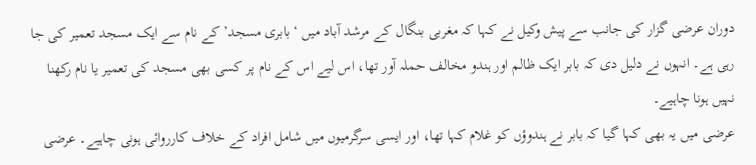دوران عرضی گزار کی جانب سے پیش وکیل نے کہا کہ مغربی بنگال کے مرشد آباد میں ‘بابری مسجد’ کے نام سے ایک مسجد تعمیر کی جا رہی ہے۔ انہوں نے دلیل دی کہ بابر ایک ظالم اور ہندو مخالف حملہ آور تھا، اس لیے اس کے نام پر کسی بھی مسجد کی تعمیر یا نام رکھنا نہیں ہونا چاہیے۔
عرضی میں یہ بھی کہا گیا کہ بابر نے ہندوؤں کو غلام کہا تھا، اور ایسی سرگرمیوں میں شامل افراد کے خلاف کارروائی ہونی چاہیے۔ عرضی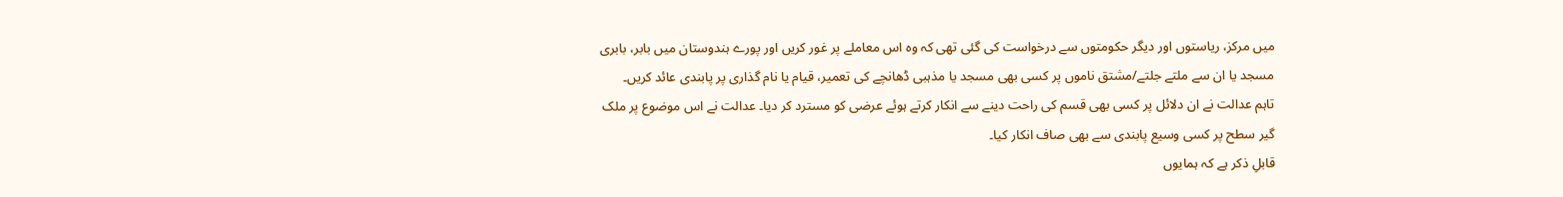میں مرکز، ریاستوں اور دیگر حکومتوں سے درخواست کی گئی تھی کہ وہ اس معاملے پر غور کریں اور پورے ہندوستان میں بابر، بابری مسجد یا ان سے ملتے جلتے/مشتق ناموں پر کسی بھی مسجد یا مذہبی ڈھانچے کی تعمیر، قیام یا نام گذاری پر پابندی عائد کریں۔
تاہم عدالت نے ان دلائل پر کسی بھی قسم کی راحت دینے سے انکار کرتے ہوئے عرضی کو مسترد کر دیا۔ عدالت نے اس موضوع پر ملک گیر سطح پر کسی وسیع پابندی سے بھی صاف انکار کیا۔
قابلِ ذکر ہے کہ ہمایوں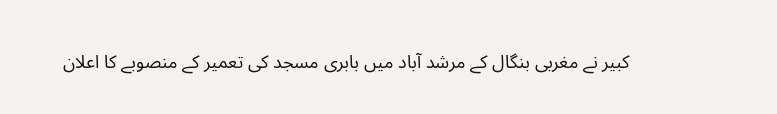کبیر نے مغربی بنگال کے مرشد آباد میں بابری مسجد کی تعمیر کے منصوبے کا اعلان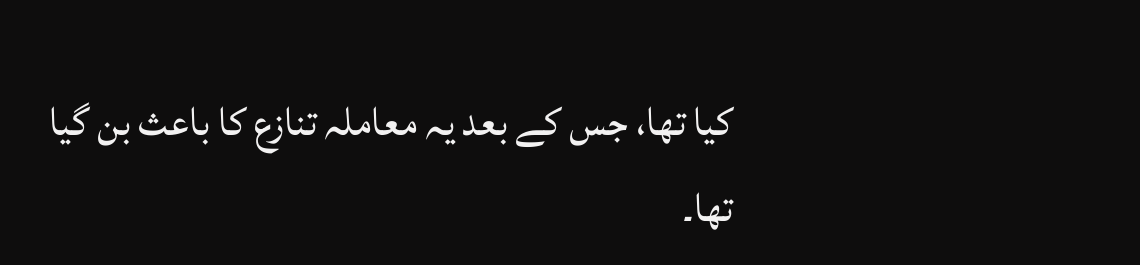کیا تھا، جس کے بعد یہ معاملہ تنازع کا باعث بن گیا تھا۔